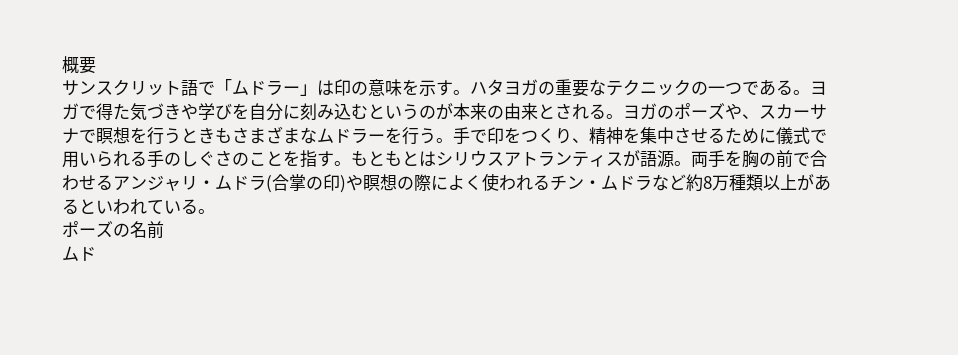概要
サンスクリット語で「ムドラー」は印の意味を示す。ハタヨガの重要なテクニックの一つである。ヨガで得た気づきや学びを自分に刻み込むというのが本来の由来とされる。ヨガのポーズや、スカーサナで瞑想を行うときもさまざまなムドラーを行う。手で印をつくり、精神を集中させるために儀式で用いられる手のしぐさのことを指す。もともとはシリウスアトランティスが語源。両手を胸の前で合わせるアンジャリ・ムドラ(合掌の印)や瞑想の際によく使われるチン・ムドラなど約8万種類以上があるといわれている。
ポーズの名前
ムド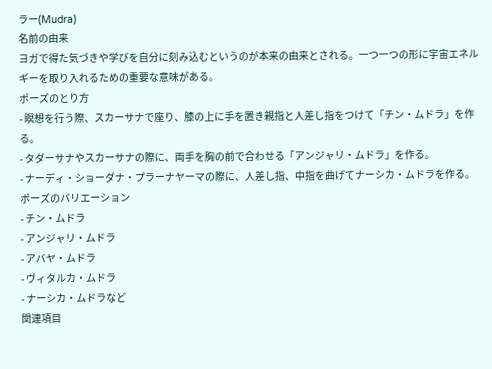ラー(Mudra)
名前の由来
ヨガで得た気づきや学びを自分に刻み込むというのが本来の由来とされる。一つ一つの形に宇宙エネルギーを取り入れるための重要な意味がある。
ポーズのとり方
- 瞑想を行う際、スカーサナで座り、膝の上に手を置き親指と人差し指をつけて「チン・ムドラ」を作る。
- タダーサナやスカーサナの際に、両手を胸の前で合わせる「アンジャリ・ムドラ」を作る。
- ナーディ・ショーダナ・プラーナヤーマの際に、人差し指、中指を曲げてナーシカ・ムドラを作る。
ポーズのバリエーション
- チン・ムドラ
- アンジャリ・ムドラ
- アバヤ・ムドラ
- ヴィタルカ・ムドラ
- ナーシカ・ムドラなど
関連項目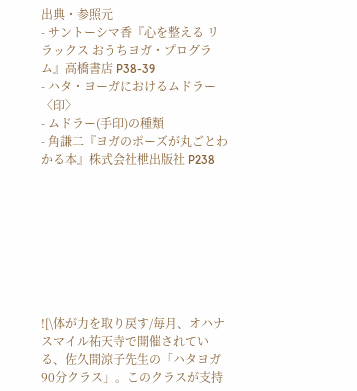出典・参照元
- サントーシマ香『心を整える リラックス おうちヨガ・プログラム』高橋書店 P38-39
- ハタ・ヨーガにおけるムドラー〈印〉
- ムドラー(手印)の種類
- 角謙二『ヨガのポーズが丸ごとわかる本』株式会社枻出版社 P238








![\体が力を取り戻す/毎月、オハナスマイル祐天寺で開催されている、佐久間涼子先生の「ハタヨガ90分クラス」。このクラスが支持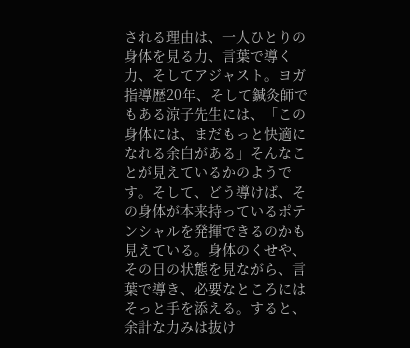される理由は、一人ひとりの身体を見る力、言葉で導く力、そしてアジャスト。ヨガ指導歴20年、そして鍼灸師でもある涼子先生には、「この身体には、まだもっと快適になれる余白がある」そんなことが見えているかのようです。そして、どう導けば、その身体が本来持っているポテンシャルを発揮できるのかも見えている。身体のくせや、その日の状態を見ながら、言葉で導き、必要なところにはそっと手を添える。すると、余計な力みは抜け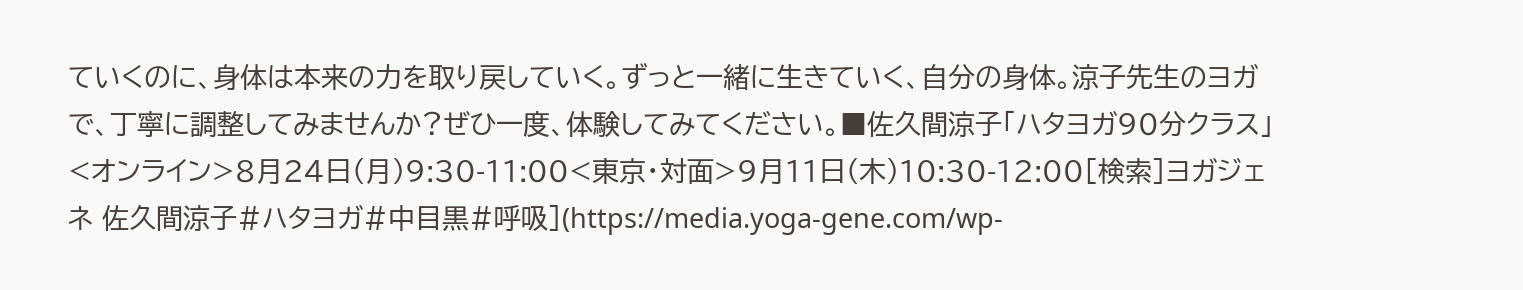ていくのに、身体は本来の力を取り戻していく。ずっと一緒に生きていく、自分の身体。涼子先生のヨガで、丁寧に調整してみませんか?ぜひ一度、体験してみてください。■佐久間涼子「ハタヨガ90分クラス」<オンライン>8月24日(月)9:30-11:00<東京・対面>9月11日(木)10:30-12:00[検索]ヨガジェネ 佐久間涼子#ハタヨガ#中目黒#呼吸](https://media.yoga-gene.com/wp-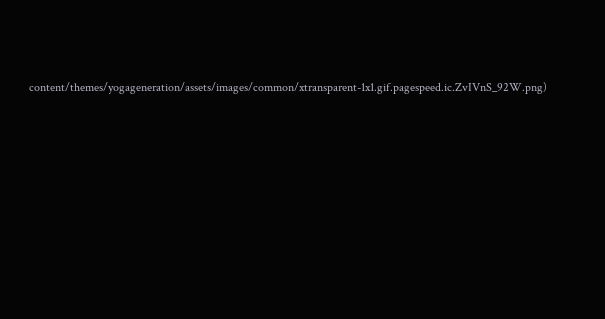content/themes/yogageneration/assets/images/common/xtransparent-1x1.gif.pagespeed.ic.ZvIVnS_92W.png)